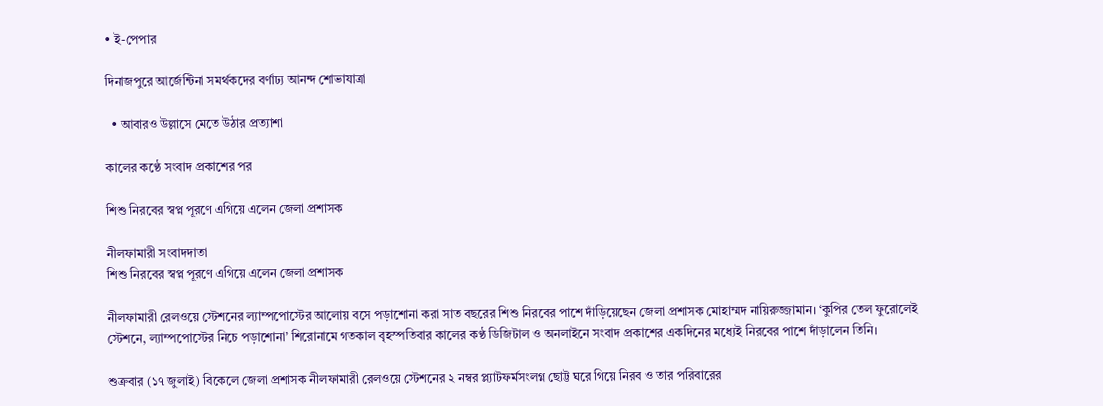• ই-পেপার

দিনাজপুরে আর্জেন্টিনা সমর্থকদের বর্ণাঢ্য আনন্দ শোভাযাত্রা

  • আবারও উল্লাসে মেতে উঠার প্রত্যাশা

কালের কণ্ঠে সংবাদ প্রকাশের পর

শিশু নিরবের স্বপ্ন পূরণে এগিয়ে এলেন জেলা প্রশাসক

নীলফামারী সংবাদদাতা
শিশু নিরবের স্বপ্ন পূরণে এগিয়ে এলেন জেলা প্রশাসক

নীলফামারী রেলওয়ে স্টেশনের ল্যাম্পপোস্টের আলোয় বসে পড়াশোনা করা সাত বছরের শিশু নিরবের পাশে দাঁড়িয়েছেন জেলা প্রশাসক মোহাম্মদ নায়িরুজ্জামান। ‘কুপির তেল ফুরোলেই স্টেশনে, ল্যাম্পপোস্টের নিচে পড়াশোনা’ শিরোনামে গতকাল বৃহস্পতিবার কালের কণ্ঠ ডিজিটাল ও অনলাইনে সংবাদ প্রকাশের একদিনের মধ্যেই নিরবের পাশে দাঁড়ালেন তিনি।

শুক্রবার (১৭ জুলাই) বিকেলে জেলা প্রশাসক নীলফামারী রেলওয়ে স্টেশনের ২ নম্বর প্ল্যাটফর্মসংলগ্ন ছোট্ট ঘরে গিয়ে নিরব ও তার পরিবারের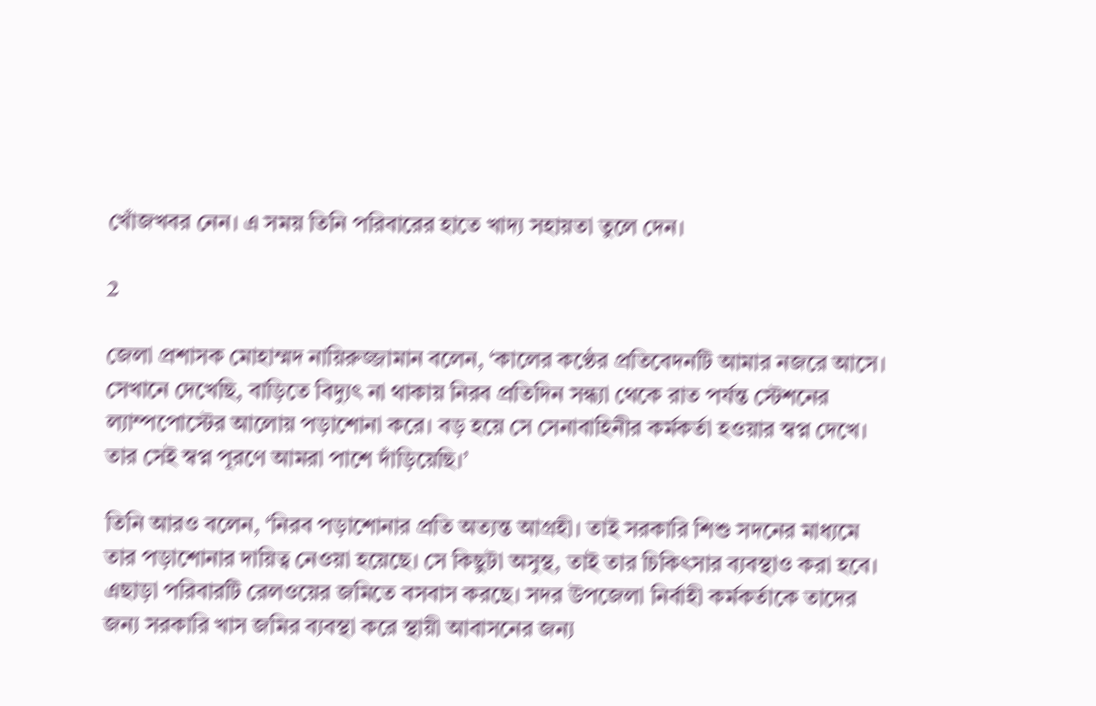খোঁজখবর নেন। এ সময় তিনি পরিবারের হাতে খাদ্য সহায়তা তুলে দেন।

2

জেলা প্রশাসক মোহাম্মদ নায়িরুজ্জামান বলেন, ‘কালের কণ্ঠের প্রতিবেদনটি আমার নজরে আসে। সেখানে দেখেছি, বাড়িতে বিদ্যুৎ না থাকায় নিরব প্রতিদিন সন্ধ্যা থেকে রাত পর্যন্ত স্টেশনের ল্যাম্পপোস্টের আলোয় পড়াশোনা করে। বড় হয়ে সে সেনাবাহিনীর কর্মকর্তা হওয়ার স্বপ্ন দেখে। তার সেই স্বপ্ন পূরণে আমরা পাশে দাঁড়িয়েছি।’

তিনি আরও বলেন, ‘নিরব পড়াশোনার প্রতি অত্যন্ত আগ্রহী। তাই সরকারি শিশু সদনের মাধ্যমে তার পড়াশোনার দায়িত্ব নেওয়া হয়েছে। সে কিছুটা অসুস্থ, তাই তার চিকিৎসার ব্যবস্থাও করা হবে। এছাড়া পরিবারটি রেলওয়ের জমিতে বসবাস করছে। সদর উপজেলা নির্বাহী কর্মকর্তাকে তাদের জন্য সরকারি খাস জমির ব্যবস্থা করে স্থায়ী আবাসনের জন্য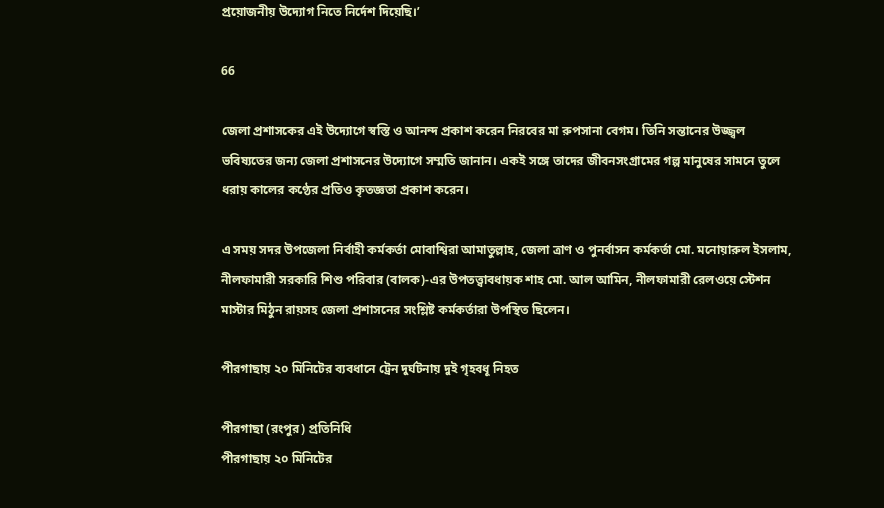প্রয়োজনীয় উদ্যোগ নিতে নির্দেশ দিয়েছি।’

66

জেলা প্রশাসকের এই উদ্যোগে স্বস্তি ও আনন্দ প্রকাশ করেন নিরবের মা রুপসানা বেগম। তিনি সন্তানের উজ্জ্বল ভবিষ্যতের জন্য জেলা প্রশাসনের উদ্যোগে সম্মতি জানান। একই সঙ্গে তাদের জীবনসংগ্রামের গল্প মানুষের সামনে তুলে ধরায় কালের কণ্ঠের প্রতিও কৃতজ্ঞতা প্রকাশ করেন।

এ সময় সদর উপজেলা নির্বাহী কর্মকর্তা মোবাশ্বিরা আমাতুল্লাহ, জেলা ত্রাণ ও পুনর্বাসন কর্মকর্তা মো. মনোয়ারুল ইসলাম, নীলফামারী সরকারি শিশু পরিবার (বালক)-এর উপতত্ত্বাবধায়ক শাহ মো. আল আমিন, নীলফামারী রেলওয়ে স্টেশন মাস্টার মিঠুন রায়সহ জেলা প্রশাসনের সংশ্লিষ্ট কর্মকর্তারা উপস্থিত ছিলেন।

পীরগাছায় ২০ মিনিটের ব্যবধানে ট্রেন দুর্ঘটনায় দুই গৃহবধূ নিহত

পীরগাছা (রংপুর) প্রতিনিধি
পীরগাছায় ২০ মিনিটের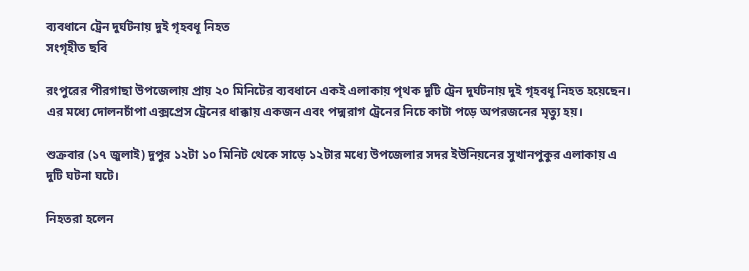ব্যবধানে ট্রেন দুর্ঘটনায় দুই গৃহবধূ নিহত
সংগৃহীত ছবি

রংপুরের পীরগাছা উপজেলায় প্রায় ২০ মিনিটের ব্যবধানে একই এলাকায় পৃথক দুটি ট্রেন দুর্ঘটনায় দুই গৃহবধূ নিহত হয়েছেন। এর মধ্যে দোলনচাঁপা এক্সপ্রেস ট্রেনের ধাক্কায় একজন এবং পদ্মরাগ ট্রেনের নিচে কাটা পড়ে অপরজনের মৃত্যু হয়।

শুক্রবার (১৭ জুলাই) দুপুর ১২টা ১০ মিনিট থেকে সাড়ে ১২টার মধ্যে উপজেলার সদর ইউনিয়নের সুখানপুকুর এলাকায় এ দুটি ঘটনা ঘটে।

নিহতরা হলেন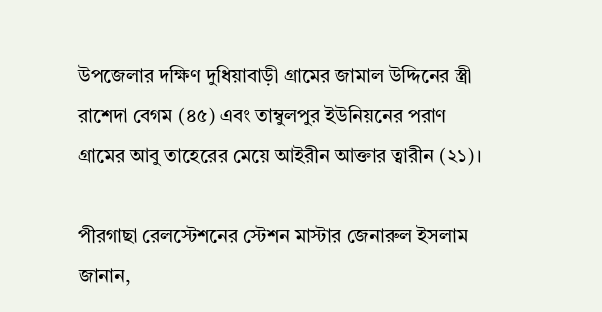উপজেলার দক্ষিণ দুধিয়াবাড়ী গ্রামের জামাল উদ্দিনের স্ত্রী রাশেদা বেগম (৪৫) এবং তাম্বুলপুর ইউনিয়নের পরাণ গ্রামের আবু তাহেরের মেয়ে আইরীন আক্তার ত্বারীন (২১)।

পীরগাছা রেলস্টেশনের স্টেশন মাস্টার জেনারুল ইসলাম জানান,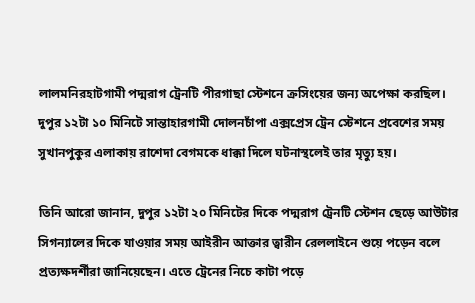লালমনিরহাটগামী পদ্মরাগ ট্রেনটি পীরগাছা স্টেশনে ক্রসিংয়ের জন্য অপেক্ষা করছিল। দুপুর ১২টা ১০ মিনিটে সান্তাহারগামী দোলনচাঁপা এক্সপ্রেস ট্রেন স্টেশনে প্রবেশের সময় সুখানপুকুর এলাকায় রাশেদা বেগমকে ধাক্কা দিলে ঘটনাস্থলেই তার মৃত্যু হয়।

তিনি আরো জানান, দুপুর ১২টা ২০ মিনিটের দিকে পদ্মরাগ ট্রেনটি স্টেশন ছেড়ে আউটার সিগন্যালের দিকে যাওয়ার সময় আইরীন আক্তার ত্বারীন রেললাইনে শুয়ে পড়েন বলে প্রত্যক্ষদর্শীরা জানিয়েছেন। এতে ট্রেনের নিচে কাটা পড়ে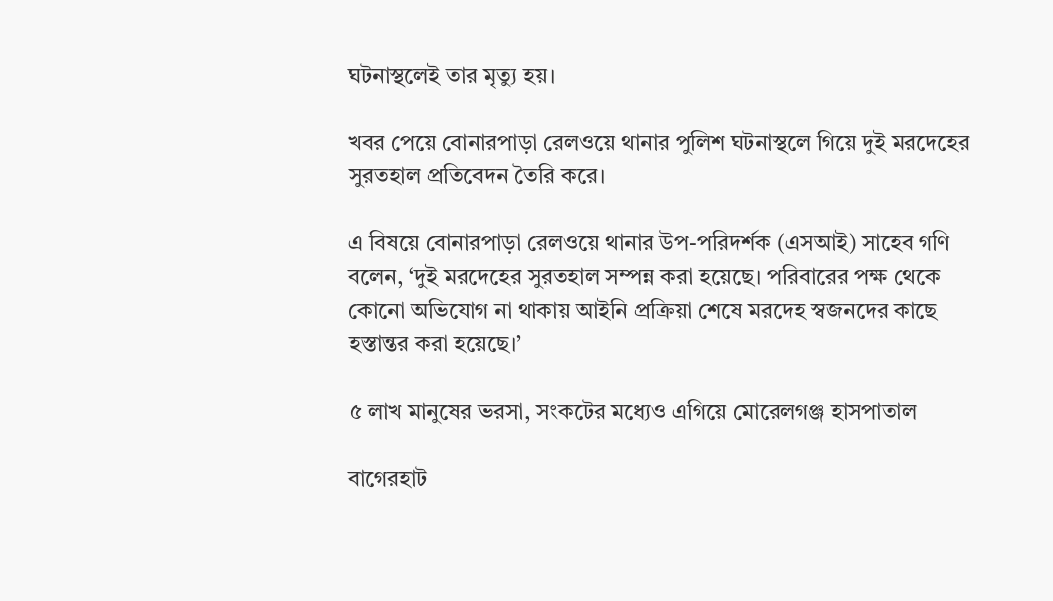ঘটনাস্থলেই তার মৃত্যু হয়।

খবর পেয়ে বোনারপাড়া রেলওয়ে থানার পুলিশ ঘটনাস্থলে গিয়ে দুই মরদেহের সুরতহাল প্রতিবেদন তৈরি করে।

এ বিষয়ে বোনারপাড়া রেলওয়ে থানার উপ-পরিদর্শক (এসআই) সাহেব গণি বলেন, ‘দুই মরদেহের সুরতহাল সম্পন্ন করা হয়েছে। পরিবারের পক্ষ থেকে কোনো অভিযোগ না থাকায় আইনি প্রক্রিয়া শেষে মরদেহ স্বজনদের কাছে হস্তান্তর করা হয়েছে।’

৫ লাখ মানুষের ভরসা, সংকটের মধ্যেও এগিয়ে মোরেলগঞ্জ হাসপাতাল

বাগেরহাট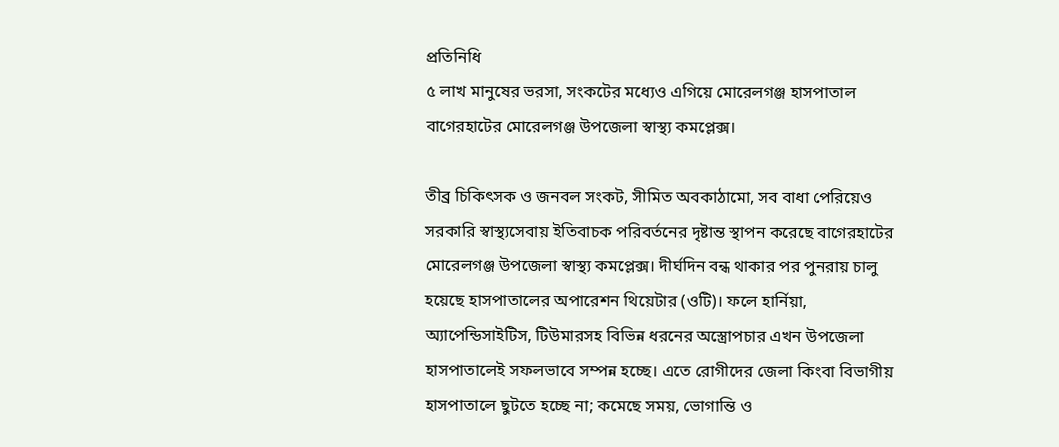প্রতিনিধি
৫ লাখ মানুষের ভরসা, সংকটের মধ্যেও এগিয়ে মোরেলগঞ্জ হাসপাতাল
বাগেরহাটের মোরেলগঞ্জ উপজেলা স্বাস্থ্য কমপ্লেক্স।

তীব্র চিকিৎসক ও জনবল সংকট, সীমিত অবকাঠামো, সব বাধা পেরিয়েও সরকারি স্বাস্থ্যসেবায় ইতিবাচক পরিবর্তনের দৃষ্টান্ত স্থাপন করেছে বাগেরহাটের মোরেলগঞ্জ উপজেলা স্বাস্থ্য কমপ্লেক্স। দীর্ঘদিন বন্ধ থাকার পর পুনরায় চালু হয়েছে হাসপাতালের অপারেশন থিয়েটার (ওটি)। ফলে হার্নিয়া, অ্যাপেন্ডিসাইটিস, টিউমারসহ বিভিন্ন ধরনের অস্ত্রোপচার এখন উপজেলা হাসপাতালেই সফলভাবে সম্পন্ন হচ্ছে। এতে রোগীদের জেলা কিংবা বিভাগীয় হাসপাতালে ছুটতে হচ্ছে না; কমেছে সময়, ভোগান্তি ও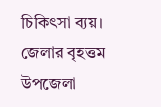চিকিৎসা ব্যয়। জেলার বৃহত্তম উপজেলা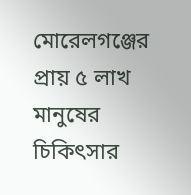মোরেলগঞ্জের প্রায় ৫ লাখ মানুষের চিকিৎসার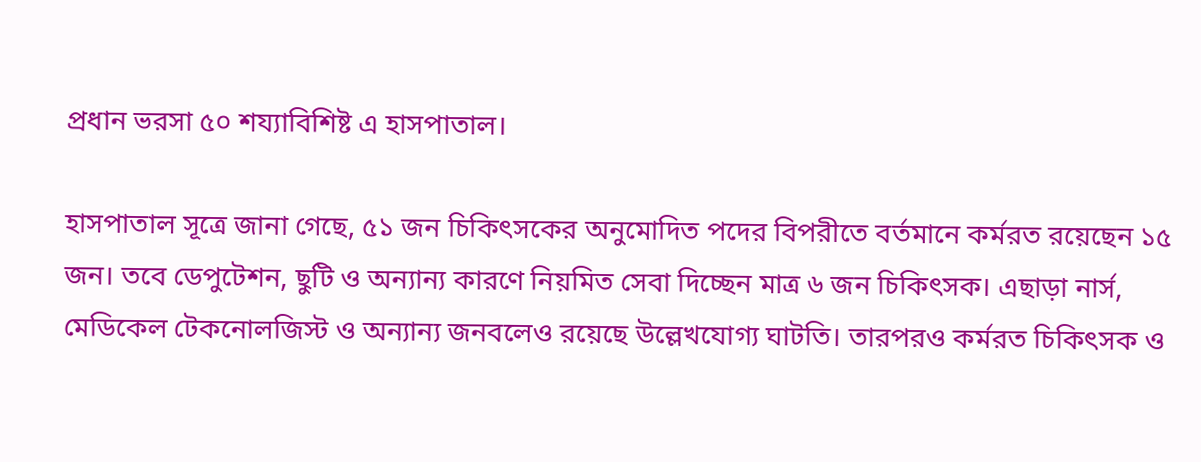প্রধান ভরসা ৫০ শয্যাবিশিষ্ট এ হাসপাতাল।

হাসপাতাল সূত্রে জানা গেছে, ৫১ জন চিকিৎসকের অনুমোদিত পদের বিপরীতে বর্তমানে কর্মরত রয়েছেন ১৫ জন। তবে ডেপুটেশন, ছুটি ও অন্যান্য কারণে নিয়মিত সেবা দিচ্ছেন মাত্র ৬ জন চিকিৎসক। এছাড়া নার্স, মেডিকেল টেকনোলজিস্ট ও অন্যান্য জনবলেও রয়েছে উল্লেখযোগ্য ঘাটতি। তারপরও কর্মরত চিকিৎসক ও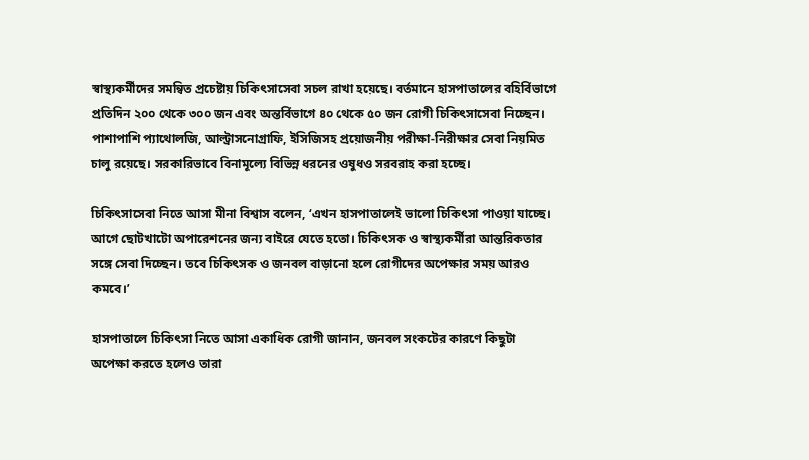স্বাস্থ্যকর্মীদের সমন্বিত প্রচেষ্টায় চিকিৎসাসেবা সচল রাখা হয়েছে। বর্তমানে হাসপাতালের বহির্বিভাগে প্রতিদিন ২০০ থেকে ৩০০ জন এবং অন্তর্বিভাগে ৪০ থেকে ৫০ জন রোগী চিকিৎসাসেবা নিচ্ছেন। পাশাপাশি প্যাথোলজি, আল্ট্রাসনোগ্রাফি, ইসিজিসহ প্রয়োজনীয় পরীক্ষা-নিরীক্ষার সেবা নিয়মিত চালু রয়েছে। সরকারিভাবে বিনামূল্যে বিভিন্ন ধরনের ওষুধও সরবরাহ করা হচ্ছে।

চিকিৎসাসেবা নিতে আসা মীনা বিশ্বাস বলেন, ‘এখন হাসপাতালেই ভালো চিকিৎসা পাওয়া যাচ্ছে। আগে ছোটখাটো অপারেশনের জন্য বাইরে যেতে হতো। চিকিৎসক ও স্বাস্থ্যকর্মীরা আন্তরিকতার সঙ্গে সেবা দিচ্ছেন। তবে চিকিৎসক ও জনবল বাড়ানো হলে রোগীদের অপেক্ষার সময় আরও কমবে।’

হাসপাতালে চিকিৎসা নিতে আসা একাধিক রোগী জানান, জনবল সংকটের কারণে কিছুটা অপেক্ষা করতে হলেও তারা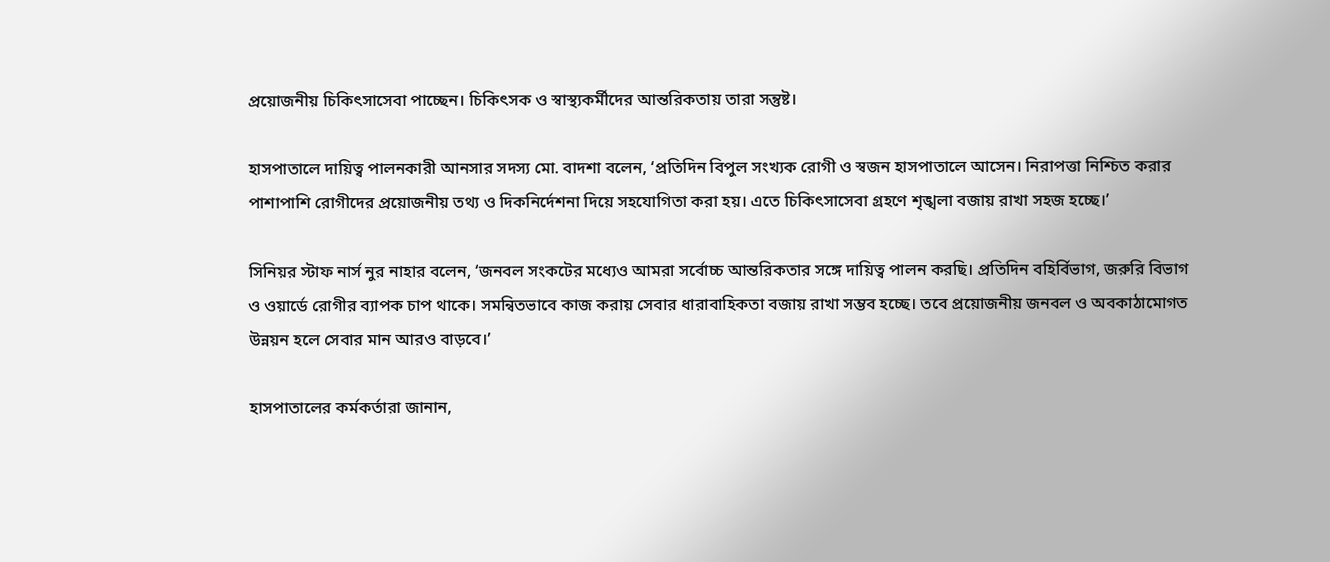প্রয়োজনীয় চিকিৎসাসেবা পাচ্ছেন। চিকিৎসক ও স্বাস্থ্যকর্মীদের আন্তরিকতায় তারা সন্তুষ্ট।

হাসপাতালে দায়িত্ব পালনকারী আনসার সদস্য মো. বাদশা বলেন, ‘প্রতিদিন বিপুল সংখ্যক রোগী ও স্বজন হাসপাতালে আসেন। নিরাপত্তা নিশ্চিত করার পাশাপাশি রোগীদের প্রয়োজনীয় তথ্য ও দিকনির্দেশনা দিয়ে সহযোগিতা করা হয়। এতে চিকিৎসাসেবা গ্রহণে শৃঙ্খলা বজায় রাখা সহজ হচ্ছে।’

সিনিয়র স্টাফ নার্স নুর নাহার বলেন, ‘জনবল সংকটের মধ্যেও আমরা সর্বোচ্চ আন্তরিকতার সঙ্গে দায়িত্ব পালন করছি। প্রতিদিন বহির্বিভাগ, জরুরি বিভাগ ও ওয়ার্ডে রোগীর ব্যাপক চাপ থাকে। সমন্বিতভাবে কাজ করায় সেবার ধারাবাহিকতা বজায় রাখা সম্ভব হচ্ছে। তবে প্রয়োজনীয় জনবল ও অবকাঠামোগত উন্নয়ন হলে সেবার মান আরও বাড়বে।’

হাসপাতালের কর্মকর্তারা জানান,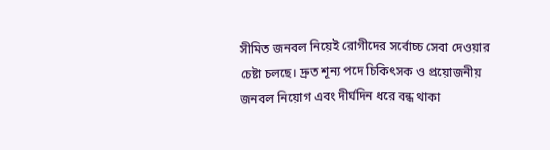সীমিত জনবল নিয়েই রোগীদের সর্বোচ্চ সেবা দেওয়ার চেষ্টা চলছে। দ্রুত শূন্য পদে চিকিৎসক ও প্রয়োজনীয় জনবল নিয়োগ এবং দীর্ঘদিন ধরে বন্ধ থাকা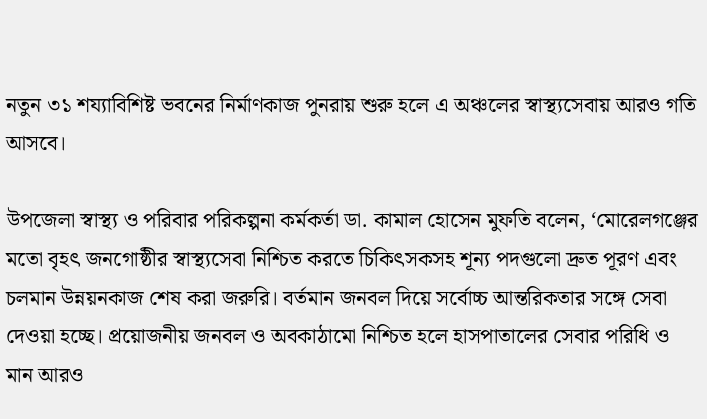নতুন ৩১ শয্যাবিশিষ্ট ভবনের নির্মাণকাজ পুনরায় শুরু হলে এ অঞ্চলের স্বাস্থ্যসেবায় আরও গতি আসবে।

উপজেলা স্বাস্থ্য ও পরিবার পরিকল্পনা কর্মকর্তা ডা. কামাল হোসেন মুফতি বলেন, ‘মোরেলগঞ্জের মতো বৃহৎ জনগোষ্ঠীর স্বাস্থ্যসেবা নিশ্চিত করতে চিকিৎসকসহ শূন্য পদগুলো দ্রুত পূরণ এবং চলমান উন্নয়নকাজ শেষ করা জরুরি। বর্তমান জনবল দিয়ে সর্বোচ্চ আন্তরিকতার সঙ্গে সেবা দেওয়া হচ্ছে। প্রয়োজনীয় জনবল ও অবকাঠামো নিশ্চিত হলে হাসপাতালের সেবার পরিধি ও মান আরও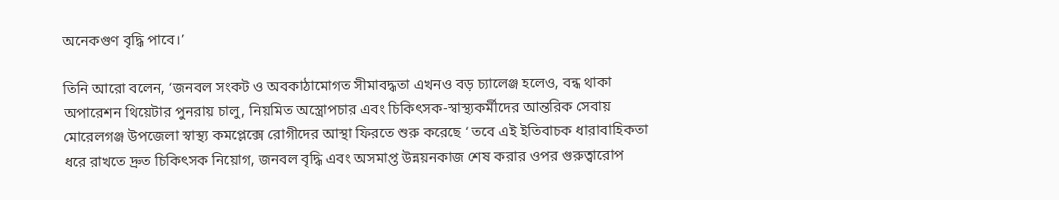অনেকগুণ বৃদ্ধি পাবে।’

তিনি আরো বলেন, ‘জনবল সংকট ও অবকাঠামোগত সীমাবদ্ধতা এখনও বড় চ্যালেঞ্জ হলেও, বন্ধ থাকা অপারেশন থিয়েটার পুনরায় চালু, নিয়মিত অস্ত্রোপচার এবং চিকিৎসক-স্বাস্থ্যকর্মীদের আন্তরিক সেবায় মোরেলগঞ্জ উপজেলা স্বাস্থ্য কমপ্লেক্সে রোগীদের আস্থা ফিরতে শুরু করেছে ‘ তবে এই ইতিবাচক ধারাবাহিকতা ধরে রাখতে দ্রুত চিকিৎসক নিয়োগ, জনবল বৃদ্ধি এবং অসমাপ্ত উন্নয়নকাজ শেষ করার ওপর গুরুত্বারোপ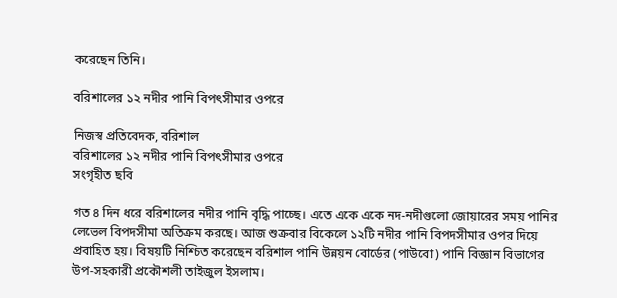করেছেন তিনি।

বরিশালের ১২ নদীর পানি বিপৎসীমার ওপরে

নিজস্ব প্রতিবেদক, বরিশাল
বরিশালের ১২ নদীর পানি বিপৎসীমার ওপরে
সংগৃহীত ছবি

গত ৪ দিন ধরে বরিশালের নদীর পানি বৃদ্ধি পাচ্ছে। এতে একে একে নদ-নদীগুলো জোয়ারের সময় পানির লেভেল বিপদসীমা অতিক্রম করছে। আজ শুক্রবার বিকেলে ১২টি নদীর পানি বিপদসীমার ওপর দিয়ে প্রবাহিত হয়। বিষয়টি নিশ্চিত করেছেন বরিশাল পানি উন্নয়ন বোর্ডের (পাউবো) পানি বিজ্ঞান বিভাগের উপ-সহকারী প্রকৌশলী তাইজুল ইসলাম।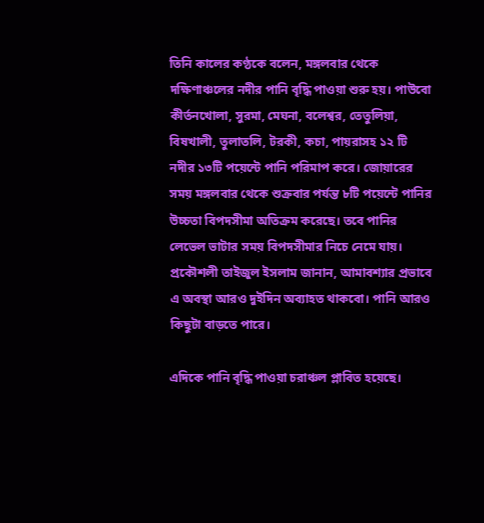তিনি কালের কণ্ঠকে বলেন, মঙ্গলবার থেকে দক্ষিণাঞ্চলের নদীর পানি বৃদ্ধি পাওয়া শুরু হয়। পাউবো কীর্তনখোলা, সুরমা, মেঘনা, বলেশ্বর, তেতুলিয়া, বিষখালী, তুলাতলি, টরকী, কচা, পায়রাসহ ১২ টি নদীর ১৩টি পয়েন্টে পানি পরিমাপ করে। জোয়ারের সময় মঙ্গলবার থেকে শুক্রবার পর্যন্ত ৮টি পয়েন্টে পানির উচ্চতা বিপদসীমা অতিক্রম করেছে। তবে পানির লেভেল ভাটার সময় বিপদসীমার নিচে নেমে যায়। প্রকৌশলী তাইজুল ইসলাম জানান, আমাবশ্যার প্রভাবে এ অবস্থা আরও দুইদিন অব্যাহত থাকবো। পানি আরও কিছুটা বাড়তে পারে।

এদিকে পানি বৃদ্ধি পাওয়া চরাঞ্চল প্লাবিত হয়েছে।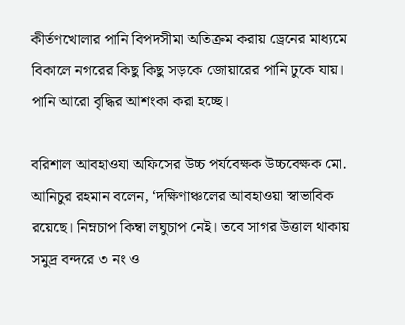কীর্তণখোলার পানি বিপদসীমা অতিক্রম করায় ড্রেনের মাধ্যমে বিকালে নগরের কিছু কিছু সড়কে জোয়ারের পানি ঢুকে যায়। পানি আরো বৃদ্ধির আশংকা করা হচ্ছে।

বরিশাল আবহাওযা অফিসের উচ্চ পর্যবেক্ষক উচ্চবেক্ষক মো. আনিচুর রহমান বলেন, ‘দক্ষিণাঞ্চলের আবহাওয়া স্বাভাবিক রয়েছে। নিম্নচাপ কিম্বা লঘুচাপ নেই। তবে সাগর উত্তাল থাকায় সমুদ্র বন্দরে ৩ নং ও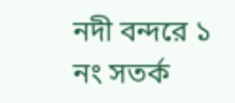নদী বন্দরে ১ নং সতর্ক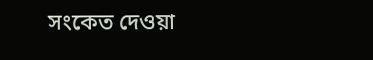সংকেত দেওয়া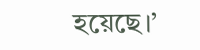হয়েছে।’